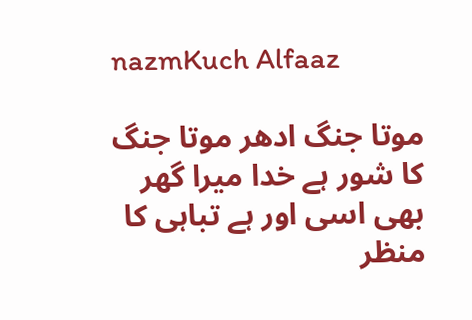nazmKuch Alfaaz

موتا جنگ ادھر موتا جنگ کا شور ہے خدا میرا گھر بھی اسی اور ہے تباہی کا منظر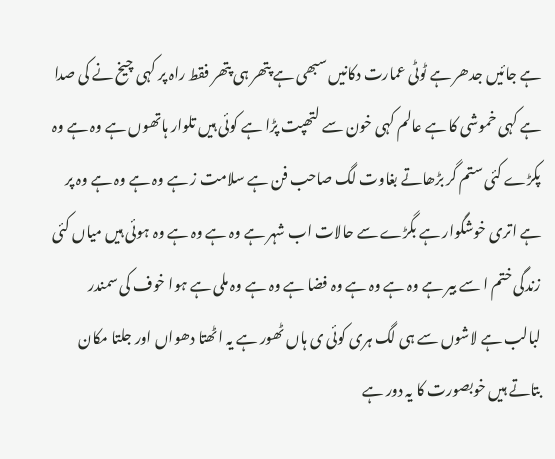ہے جائیں جدھر ہے ٹوٹی عمارت دکانیں سبھی ہے پتھر ہی پتھر فقط راہ پر کہی چیخ نے کی صدا ہے کہی خموشی کا ہے عالم کہی خون سے لتھپت پڑا ہے کوئی ہیں تلوار ہاتھوں ہے وہ ہے وہ پکڑے کئی ستم گر بڑھاتے بغاوت لگ صاحب فن ہے سلامت ز ہے وہ ہے وہ ہے وہ پر ہے اتری خوشگوار ہے بگڑے سے حالات اب شہر ہے وہ ہے وہ ہے وہ ہوئی ہیں میاں کئی زندگی ختم ا سے بیر ہے وہ ہے وہ ہے وہ فضا ہے وہ ہے وہ ملی ہے ہوا خوف کی سمندر لبالب ہے لاشوں سے ہی لگ ہری کوئی ی ہاں ٹھور ہے یہ اٹھتا دھواں اور جلتا مکان بتاتے ہیں خوبصورت کا یہ دور ہے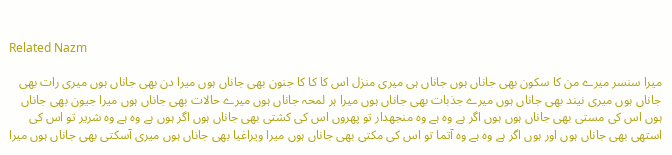Related Nazm

میرا سنسر میرے من کا سکون بھی جاناں ہوں جاناں ہی میری منزل اس کا کا کا جنون بھی جاناں ہوں میرا دن بھی جاناں ہوں میری رات بھی جاناں ہوں میری نیند بھی جاناں ہوں میرے جذبات بھی جاناں ہوں میرا ہر لمحہ جاناں ہوں میرے حالات بھی جاناں ہوں میرا جیون بھی جاناں ہوں اس کی مستی بھی جاناں ہوں ہوں اگر ہے وہ ہے وہ منجھدار تو پھروں اس کی کشتی بھی جاناں ہوں اگر ہوں ہے وہ ہے وہ شریر تو اس کی استھی بھی جاناں ہوں اور ہوں اگر ہے وہ ہے وہ آتما تو اس کی مکتی بھی جاناں ہوں میرا ویراغیا بھی جاناں ہوں میری آسکتی بھی جاناں ہوں میرا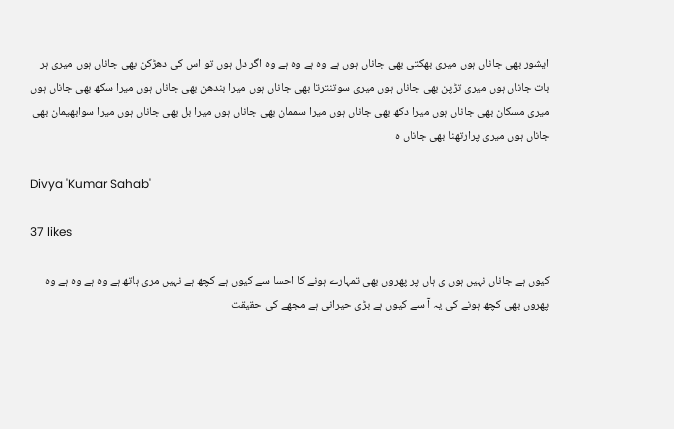ایشور بھی جاناں ہوں میری بھکتی بھی جاناں ہوں ہے وہ ہے وہ ہے وہ اگر دل ہوں تو اس کی دھڑکن بھی جاناں ہوں میری ہر بات جاناں ہوں میری تڑپن بھی جاناں ہوں میری سوتنترتا بھی جاناں ہوں میرا بندھن بھی جاناں ہوں میرا سکھ بھی جاناں ہوں میری مسکان بھی جاناں ہوں میرا دکھ بھی جاناں ہوں میرا سممان بھی جاناں ہوں میرا بل بھی جاناں ہوں میرا سوابھیمان بھی جاناں ہوں میری پرارتھنا بھی جاناں ہ

Divya 'Kumar Sahab'

37 likes

کیوں ہے جاناں نہیں ہوں ی ہاں پر پھروں بھی تمہارے ہونے کا احسا سے کیوں ہے کچھ ہے نہیں مری ہاتھ ہے وہ ہے وہ ہے وہ پھروں بھی کچھ ہونے کی یہ آ سے کیوں ہے بڑی حیرانی ہے مجھے کی حقیقت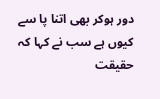دور ہوکر بھی اتنا پا سے کیوں ہے سب نے کہا کہ حقیقت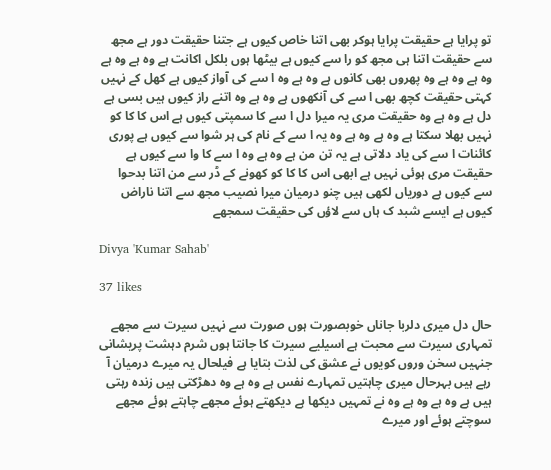تو پرایا ہے حقیقت پرایا ہوکر بھی اتنا خاص کیوں ہے جتنا حقیقت دور ہے مجھ سے حقیقت اتنا ہی مجھ کو را سے کیوں ہے بیٹھا ہوں بلکل اکانت ہے وہ ہے وہ ہے وہ ہے وہ ہے وہ پھروں بھی کانوں ہے وہ ہے وہ ا سے کی آواز کیوں ہے کھل کے نہیں کہتی حقیقت کچھ بھی ا سے کی آنکھوں ہے وہ ہے وہ اتنے راز کیوں ہیں بسی ہے دل ہے وہ ہے وہ حقیقت مری یہ میرا دل ا سے کا سمپتی کیوں ہے اس کا کا کو نہیں بھلا سکتا ہے وہ ہے وہ ہے وہ یہ ا سے کے نام کی ہر شوا سے کیوں ہے پوری کائنات ا سے کی یاد دلاتی ہے یہ تن من ہے وہ ہے وہ ا سے کا وا سے کیوں ہے حقیقت مری ہوئی نہیں ہے ابھی اس کا کا کو کھونے کے ڈر سے من اتنا بدحوا سے کیوں ہے دوریاں لکھی ہیں چنو درمیان میرا نصیب مجھ سے اتنا ناراض کیوں ہے ایسے شبد ک ہاں سے لاؤں کی حقیقت سمجھے

Divya 'Kumar Sahab'

37 likes

حال دل میری دلربا جاناں خوبصورت ہوں صورت سے نہیں سیرت سے مجھے تمہاری سیرت سے محبت ہے اسیلیے سیرت کا جانتا ہوں شرم دہشت پریشانی جنہیں سخن وروں کویوں نے عشق کی لذت بتایا ہے فیلحال یہ میرے درمیان آ رہے ہیں بہرحال میری چاہتیں تمہارے نفس ہے وہ ہے وہ دھڑکتی ہیں زندہ رہتی ہیں ہے وہ ہے وہ ہے وہ نے تمہیں دیکھا ہے دیکھتے ہوئے مجھے چاہتے ہوئے مجھے سوچتے ہوئے اور میرے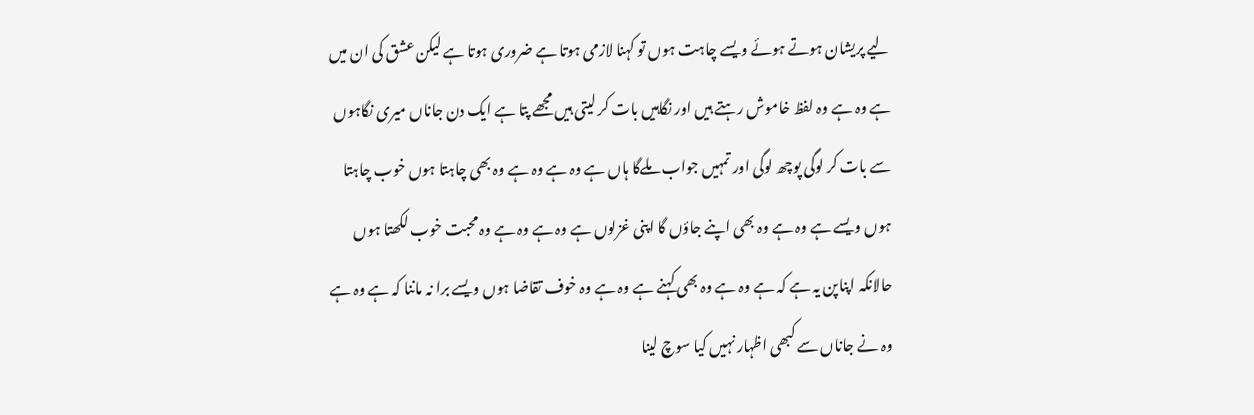لیے پریشان ہوتے ہوئے ویسے چاہت ہوں تو کہنا لازمی ہوتا ہے ضروری ہوتا ہے لیکن عشق کی ان میں ہے وہ ہے وہ لفظ خاموش رہتے ہیں اور نگاہیں بات کر لیتی ہیں مجھے پتا ہے ایک دن جاناں میری نگاہوں سے بات کر لوگی پوچھ لوگی اور تمہیں جواب ملےگا ہاں ہے وہ ہے وہ ہے وہ بھی چاہتا ہوں خوب چاہتا ہوں ویسے ہے وہ ہے وہ بھی اپنے جاؤں گا اپنی غزلوں ہے وہ ہے وہ ہے وہ محبت خوب لکھتا ہوں حالانکہ اپناپن یہ ہے کہ ہے وہ ہے وہ بھی کہنے ہے وہ ہے وہ خوف تقاضا ہوں ویسے برا نہ ماننا کہ ہے وہ ہے وہ نے جاناں سے کبھی اظہار نہیں کیا سوچ لینا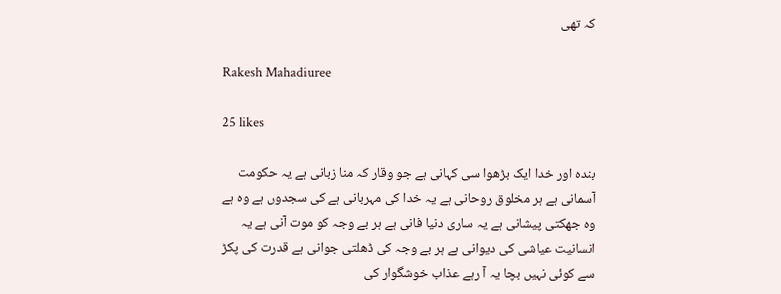کہ تھی

Rakesh Mahadiuree

25 likes

بندہ اور خدا ایک بڑھوا سی کہانی ہے جو وقار کہ منا زبانی ہے یہ حکومت آسمانی ہے ہر مخلوق روحانی ہے یہ خدا کی مہربانی ہے کی سجدوں ہے وہ ہے وہ جھکتی پیشانی ہے یہ ساری دنیا فانی ہے ہر بے وجہ کو موت آنی ہے یہ انسانیت عیاشی کی دیوانی ہے ہر بے وجہ کی ڈھلتی جوانی ہے قدرت کی پکڑ سے کوئی نہیں بچا یہ آ رہے عذاب خوشگوار کی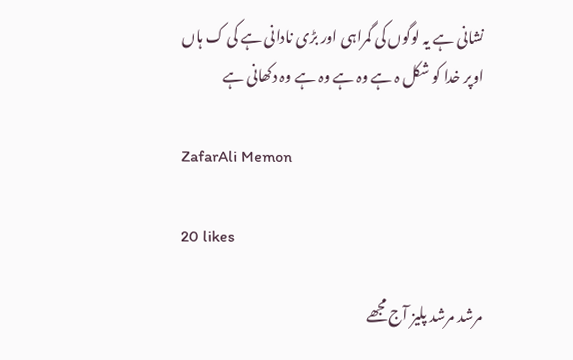نشانی ہے یہ لوگوں کی گمراہی اور بڑی نادانی ہے کی ک ہاں اوپر خدا کو شکل ہ ہے وہ ہے وہ ہے وہ دکھانی ہے

ZafarAli Memon

20 likes

مرشد مرشد پلیز آج مجھے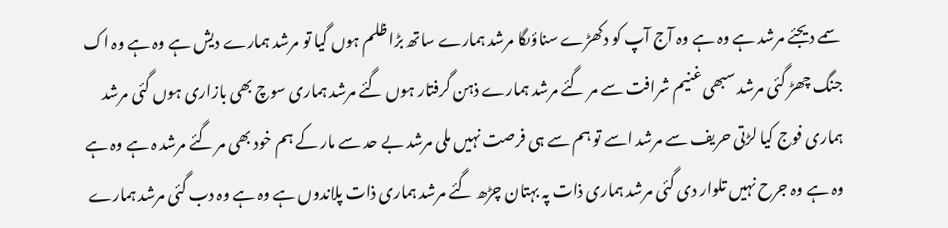سمے دیجئے مرشد ہے وہ ہے وہ آج آپ کو دکھڑے سناؤںگا مرشد ہمارے ساتھ بڑا ظلم ہوں گیا تو مرشد ہمارے دیش ہے وہ ہے وہ اک جنگ چھڑ گئی مرشد سبھی غنیم شرافت سے مر گئے مرشد ہمارے ذہن گرفتار ہوں گئے مرشد ہماری سوچ بھی بازاری ہوں گئی مرشد ہماری فوج کیا لڑتی حریف سے مرشد اسے تو ہم سے ہی فرصت نہیں ملی مرشد بے حد سے مار کے ہم خود بھی مر گئے مرشد ہ ہے وہ ہے وہ ہے وہ جرح نہیں تلوار دی گئی مرشد ہماری ذات پہ بہتان چڑھ گئے مرشد ہماری ذات پلاندوں ہے وہ ہے وہ دب گئی مرشد ہمارے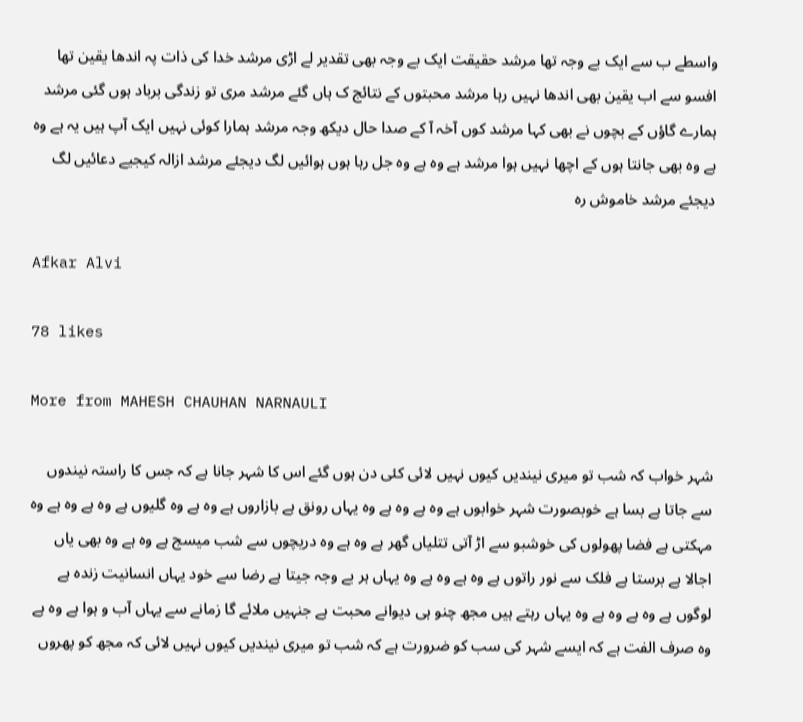واسطے ب سے ایک بے وجہ تھا مرشد حقیقت ایک بے وجہ بھی تقدیر لے اڑی مرشد خدا کی ذات پہ اندھا یقین تھا افسو سے اب یقین بھی اندھا نہیں رہا مرشد محبتوں کے نتائج ک ہاں گئے مرشد مری تو زندگی برباد ہوں گئی مرشد ہمارے گاؤں کے بچوں نے بھی کہا مرشد کوں آخہ آ کے صدا حال دیکھ وجہ مرشد ہمارا کوئی نہیں ایک آپ ہیں یہ ہے وہ ہے وہ بھی جانتا ہوں کے اچھا نہیں ہوا مرشد ہے وہ ہے وہ جل رہا ہوں ہوائیں لگ دیجئے مرشد ازالہ کیجیے دعائیں لگ دیجئے مرشد خاموش رہ

Afkar Alvi

78 likes

More from MAHESH CHAUHAN NARNAULI

شہر خواب کہ شب تو میری نیندیں کیوں نہیں لائی کئی دن ہوں گئے اس کا شہر جانا ہے کہ جس کا راستہ نیندوں سے جاتا ہے بسا ہے خوبصورت شہر خوابوں ہے وہ ہے وہ ہے وہ یہاں رونق ہے بازاروں ہے وہ ہے وہ گلیوں ہے وہ ہے وہ ہے وہ مہکتی ہے فضا پھولوں کی خوشبو سے اڑ آتی تتلیاں گھر ہے وہ ہے وہ دریچوں سے شب میسج ہے وہ ہے وہ بھی یاں اجالا ہے برستا ہے فلک سے نور راتوں ہے وہ ہے وہ ہے وہ یہاں ہر بے وجہ جیتا ہے رضا سے خود یہاں انسانیت زندہ ہے لوگوں ہے وہ ہے وہ ہے وہ یہاں رہتے ہیں مجھ چنو ہی دیوانے محبت ہے جنہیں ملائے گا زمانے سے یہاں آب و ہوا ہے وہ ہے وہ صرف الفت ہے کہ ایسے شہر کی سب کو ضرورت ہے کہ شب تو میری نیندیں کیوں نہیں لائی کہ مجھ کو پھروں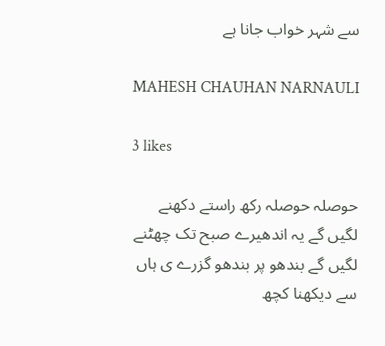سے شہر خواب جانا ہے

MAHESH CHAUHAN NARNAULI

3 likes

حوصلہ حوصلہ رکھ راستے دکھنے لگیں گے یہ اندھیرے صبح تک چھٹنے لگیں گے بندھو پر بندھو گزرے ی ہاں سے دیکھنا کچھ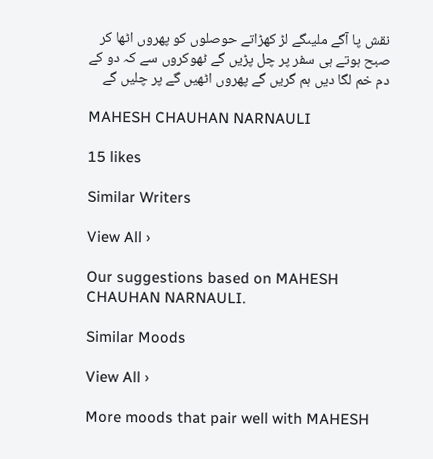نقش پا آگے ملیںگے لڑ کھڑاتے حوصلوں کو پھروں اٹھا کر صبح ہوتے ہی سفر پر چل پڑیں گے ٹھوکروں سے کہ دو کے دم خم لگا دیں ہم گریں گے پھروں اٹھیں گے پر چلیں گے

MAHESH CHAUHAN NARNAULI

15 likes

Similar Writers

View All ›

Our suggestions based on MAHESH CHAUHAN NARNAULI.

Similar Moods

View All ›

More moods that pair well with MAHESH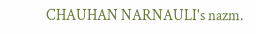CHAUHAN NARNAULI's nazm.